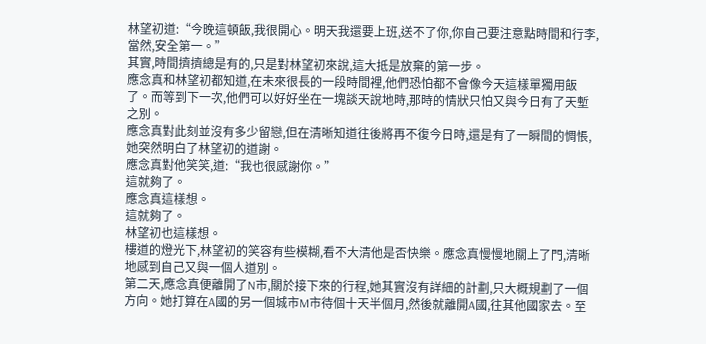林望初道:“今晚這頓飯,我很開心。明天我還要上班,送不了你,你自己要注意點時間和行李,當然,安全第一。”
其實,時間擠擠總是有的,只是對林望初來說,這大抵是放棄的第一步。
應念真和林望初都知道,在未來很長的一段時間裡,他們恐怕都不會像今天這樣單獨用飯了。而等到下一次,他們可以好好坐在一塊談天說地時,那時的情狀只怕又與今日有了天塹之別。
應念真對此刻並沒有多少留戀,但在清晰知道往後將再不復今日時,還是有了一瞬間的惆悵,她突然明白了林望初的道謝。
應念真對他笑笑,道:“我也很感謝你。”
這就夠了。
應念真這樣想。
這就夠了。
林望初也這樣想。
樓道的燈光下,林望初的笑容有些模糊,看不大清他是否快樂。應念真慢慢地關上了門,清晰地感到自己又與一個人道別。
第二天,應念真便離開了N市,關於接下來的行程,她其實沒有詳細的計劃,只大概規劃了一個方向。她打算在A國的另一個城市M市待個十天半個月,然後就離開A國,往其他國家去。至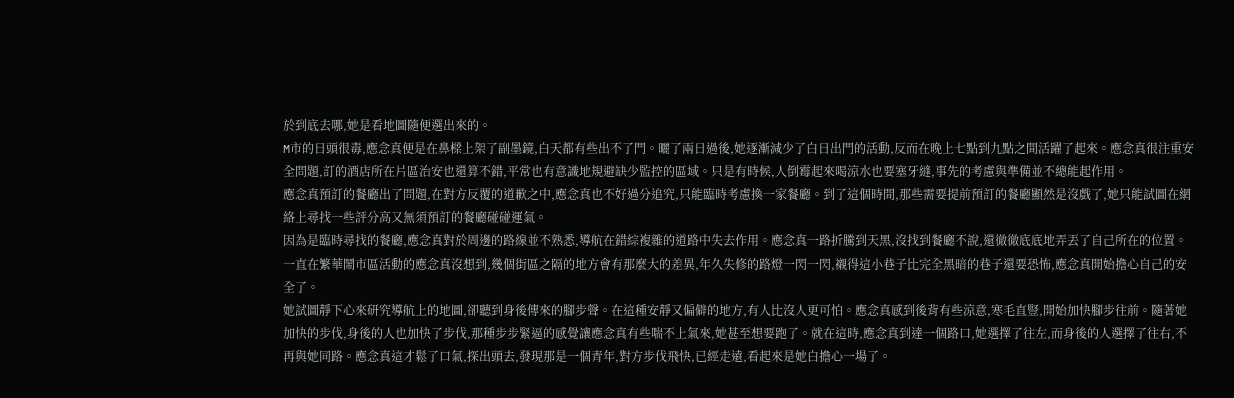於到底去哪,她是看地圖隨便選出來的。
M市的日頭很毒,應念真便是在鼻樑上架了副墨鏡,白天都有些出不了門。曬了兩日過後,她逐漸減少了白日出門的活動,反而在晚上七點到九點之間活躍了起來。應念真很注重安全問題,訂的酒店所在片區治安也還算不錯,平常也有意識地規避缺少監控的區域。只是有時候,人倒霉起來喝涼水也要塞牙縫,事先的考慮與準備並不總能起作用。
應念真預訂的餐廳出了問題,在對方反覆的道歉之中,應念真也不好過分追究,只能臨時考慮換一家餐廳。到了這個時間,那些需要提前預訂的餐廳顯然是沒戲了,她只能試圖在網絡上尋找一些評分高又無須預訂的餐廳碰碰運氣。
因為是臨時尋找的餐廳,應念真對於周邊的路線並不熟悉,導航在錯綜複雜的道路中失去作用。應念真一路折騰到天黑,沒找到餐廳不說,還徹徹底底地弄丟了自己所在的位置。
一直在繁華鬧市區活動的應念真沒想到,幾個街區之隔的地方會有那麼大的差異,年久失修的路燈一閃一閃,襯得這小巷子比完全黑暗的巷子還要恐怖,應念真開始擔心自己的安全了。
她試圖靜下心來研究導航上的地圖,卻聽到身後傳來的腳步聲。在這種安靜又偏僻的地方,有人比沒人更可怕。應念真感到後背有些涼意,寒毛直豎,開始加快腳步往前。隨著她加快的步伐,身後的人也加快了步伐,那種步步緊逼的感覺讓應念真有些喘不上氣來,她甚至想要跑了。就在這時,應念真到達一個路口,她選擇了往左,而身後的人選擇了往右,不再與她同路。應念真這才鬆了口氣,探出頭去,發現那是一個青年,對方步伐飛快,已經走遠,看起來是她白擔心一場了。